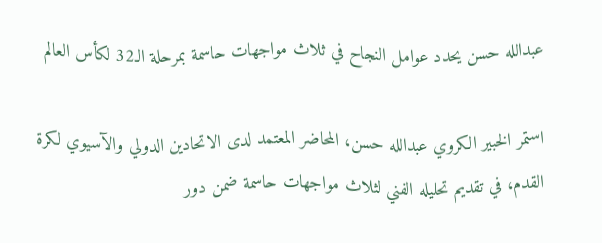عبدالله حسن يحدد عوامل النجاح في ثلاث مواجهات حاسمة بمرحلة الـ32 لكأس العالم

استمر الخبير الكروي عبدالله حسن، المحاضر المعتمد لدى الاتحادين الدولي والآسيوي لكرة القدم، في تقديم تحليله الفني لثلاث مواجهات حاسمة ضمن دور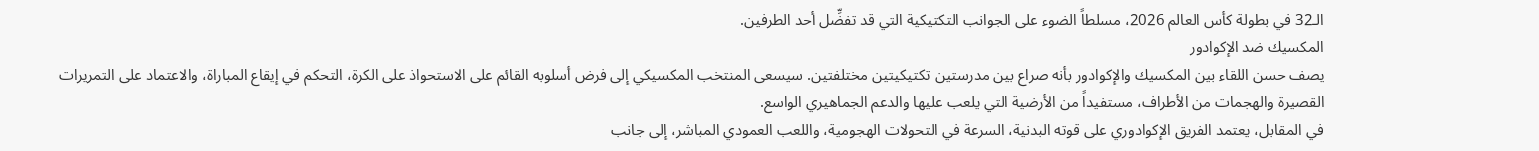الـ32 في بطولة كأس العالم 2026، مسلطاً الضوء على الجوانب التكتيكية التي قد تفضِّل أحد الطرفين.
المكسيك ضد الإكوادور
يصف حسن اللقاء بين المكسيك والإكوادور بأنه صراع بين مدرستين تكتيكيتين مختلفتين. سيسعى المنتخب المكسيكي إلى فرض أسلوبه القائم على الاستحواذ على الكرة، التحكم في إيقاع المباراة، والاعتماد على التمريرات القصيرة والهجمات من الأطراف، مستفيداً من الأرضية التي يلعب عليها والدعم الجماهيري الواسع.
في المقابل، يعتمد الفريق الإكوادوري على قوته البدنية، السرعة في التحولات الهجومية، واللعب العمودي المباشر، إلى جانب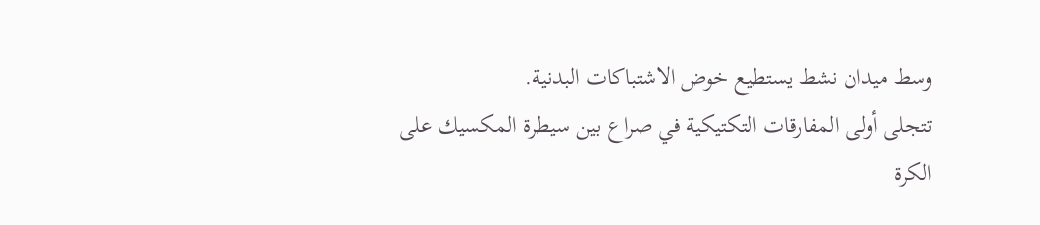وسط ميدان نشط يستطيع خوض الاشتباكات البدنية.
تتجلى أولى المفارقات التكتيكية في صراع بين سيطرة المكسيك على الكرة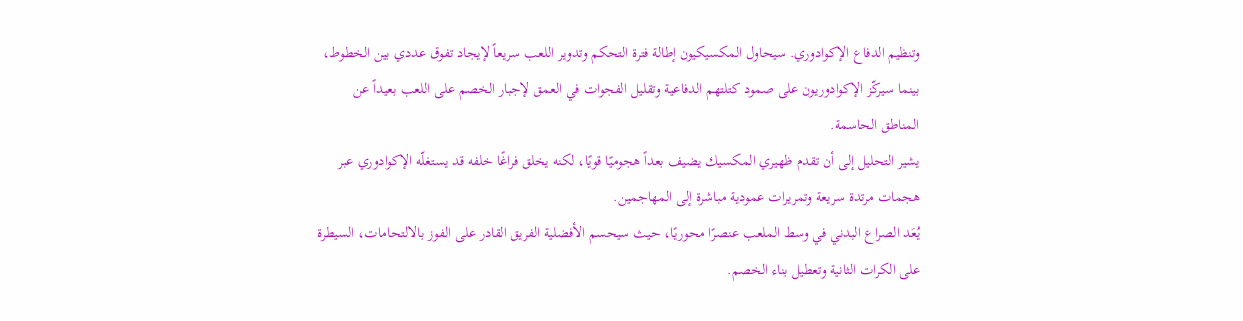وتنظيم الدفاع الإكوادوري. سيحاول المكسيكيون إطالة فترة التحكم وتدوير اللعب سريعاً لإيجاد تفوق عددي بين الخطوط، بينما سيركّز الإكوادوريون على صمود كتلتهم الدفاعية وتقليل الفجوات في العمق لإجبار الخصم على اللعب بعيداً عن المناطق الحاسمة.
يشير التحليل إلى أن تقدم ظهيري المكسيك يضيف بعداً هجوميًا قويًا، لكنه يخلق فراغًا خلفه قد يستغلّه الإكوادوري عبر هجمات مرتدة سريعة وتمريرات عمودية مباشرة إلى المهاجمين.
يُعَد الصراع البدني في وسط الملعب عنصرًا محوريًا، حيث سيحسم الأفضلية الفريق القادر على الفوز بالالتحامات، السيطرة على الكرات الثانية وتعطيل بناء الخصم.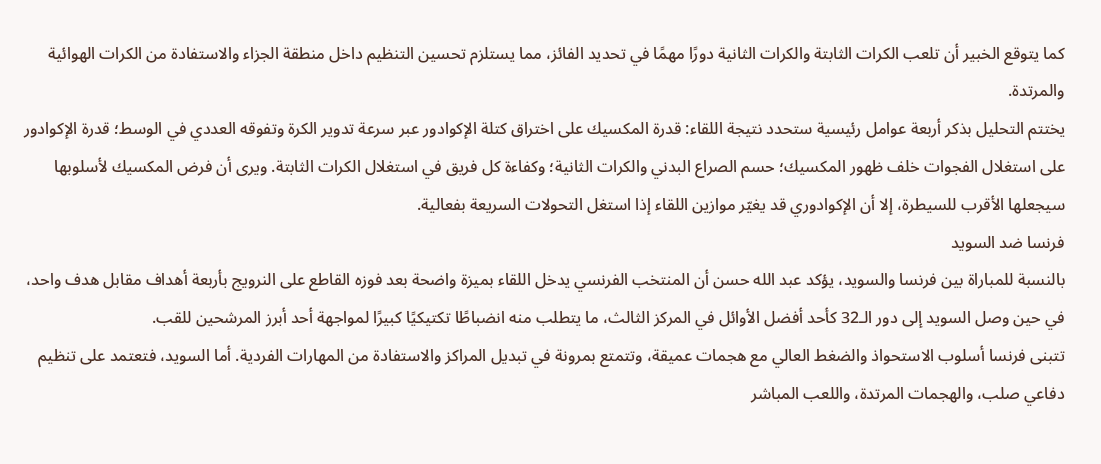كما يتوقع الخبير أن تلعب الكرات الثابتة والكرات الثانية دورًا مهمًا في تحديد الفائز، مما يستلزم تحسين التنظيم داخل منطقة الجزاء والاستفادة من الكرات الهوائية والمرتدة.
يختتم التحليل بذكر أربعة عوامل رئيسية ستحدد نتيجة اللقاء: قدرة المكسيك على اختراق كتلة الإكوادور عبر سرعة تدوير الكرة وتفوقه العددي في الوسط؛ قدرة الإكوادور على استغلال الفجوات خلف ظهور المكسيك؛ حسم الصراع البدني والكرات الثانية؛ وكفاءة كل فريق في استغلال الكرات الثابتة. ويرى أن فرض المكسيك لأسلوبها سيجعلها الأقرب للسيطرة، إلا أن الإكوادوري قد يغيّر موازين اللقاء إذا استغل التحولات السريعة بفعالية.
فرنسا ضد السويد
بالنسبة للمباراة بين فرنسا والسويد، يؤكد عبد الله حسن أن المنتخب الفرنسي يدخل اللقاء بميزة واضحة بعد فوزه القاطع على النرويج بأربعة أهداف مقابل هدف واحد، في حين وصل السويد إلى دور الـ32 كأحد أفضل الأوائل في المركز الثالث، ما يتطلب منه انضباطًا تكتيكيًا كبيرًا لمواجهة أحد أبرز المرشحين للقب.
تتبنى فرنسا أسلوب الاستحواذ والضغط العالي مع هجمات عميقة، وتتمتع بمرونة في تبديل المراكز والاستفادة من المهارات الفردية. أما السويد، فتعتمد على تنظيم دفاعي صلب، والهجمات المرتدة، واللعب المباشر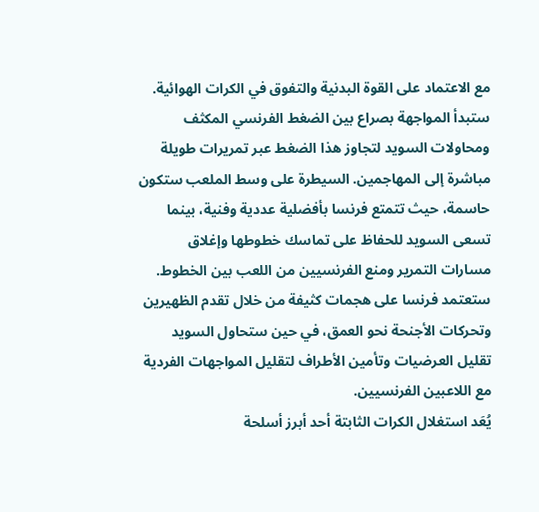مع الاعتماد على القوة البدنية والتفوق في الكرات الهوائية.
ستبدأ المواجهة بصراع بين الضغط الفرنسي المكثف ومحاولات السويد لتجاوز هذا الضغط عبر تمريرات طويلة مباشرة إلى المهاجمين. السيطرة على وسط الملعب ستكون حاسمة، حيث تتمتع فرنسا بأفضلية عددية وفنية، بينما تسعى السويد للحفاظ على تماسك خطوطها وإغلاق مسارات التمرير ومنع الفرنسيين من اللعب بين الخطوط.
ستعتمد فرنسا على هجمات كثيفة من خلال تقدم الظهيرين وتحركات الأجنحة نحو العمق، في حين ستحاول السويد تقليل العرضيات وتأمين الأطراف لتقليل المواجهات الفردية مع اللاعبين الفرنسيين.
يُعَد استغلال الكرات الثابتة أحد أبرز أسلحة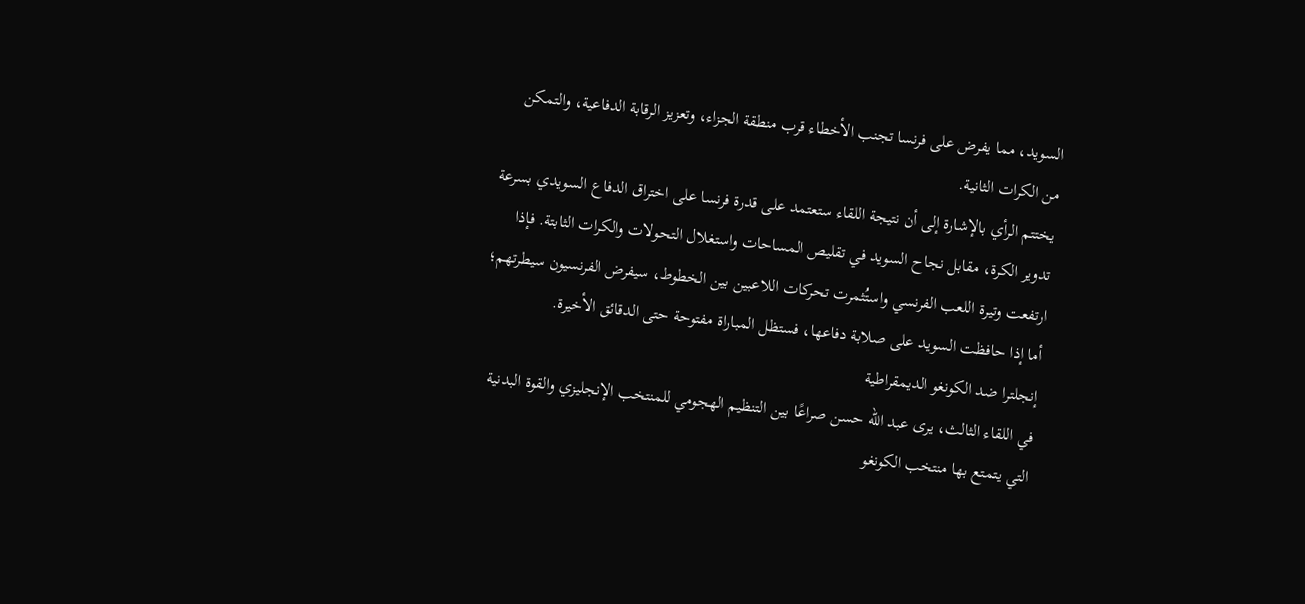السويد، مما يفرض على فرنسا تجنب الأخطاء قرب منطقة الجزاء، وتعزيز الرقابة الدفاعية، والتمكن من الكرات الثانية.
يختتم الرأي بالإشارة إلى أن نتيجة اللقاء ستعتمد على قدرة فرنسا على اختراق الدفاع السويدي بسرعة تدوير الكرة، مقابل نجاح السويد في تقليص المساحات واستغلال التحولات والكرات الثابتة. فإذا ارتفعت وتيرة اللعب الفرنسي واستُثمرت تحركات اللاعبين بين الخطوط، سيفرض الفرنسيون سيطرتهم؛ أما إذا حافظت السويد على صلابة دفاعها، فستظل المباراة مفتوحة حتى الدقائق الأخيرة.
إنجلترا ضد الكونغو الديمقراطية
في اللقاء الثالث، يرى عبد الله حسن صراعًا بين التنظيم الهجومي للمنتخب الإنجليزي والقوة البدنية التي يتمتع بها منتخب الكونغو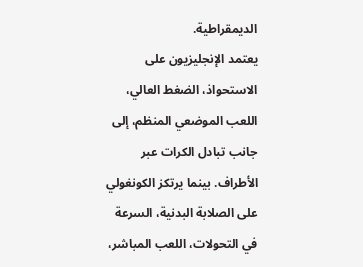الديمقراطية.
يعتمد الإنجليزيون على الاستحواذ، الضغط العالي، اللعب الموضعي المنظم، إلى جانب تبادل الكرات عبر الأطراف. بينما يرتكز الكونغولي على الصلابة البدنية، السرعة في التحولات، اللعب المباشر،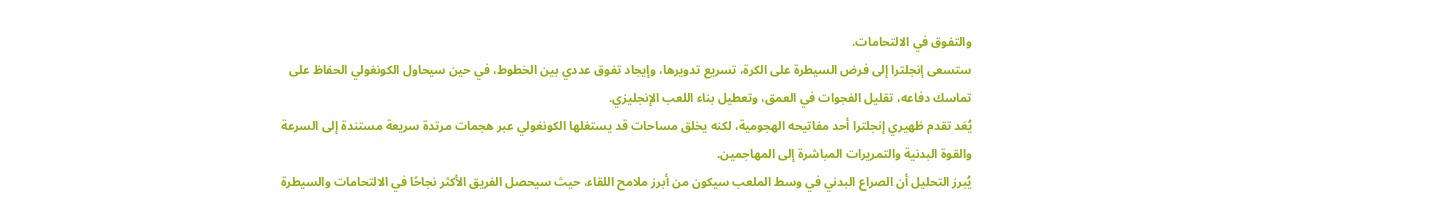والتفوق في الالتحامات.
ستسعى إنجلترا إلى فرض السيطرة على الكرة، تسريع تدويرها، وإيجاد تفوق عددي بين الخطوط، في حين سيحاول الكونغولي الحفاظ على تماسك دفاعه، تقليل الفجوات في العمق، وتعطيل بناء اللعب الإنجليزي.
يُعَد تقدم ظهيري إنجلترا أحد مفاتيحه الهجومية، لكنه يخلق مساحات قد يستغلها الكونغولي عبر هجمات مرتدة سريعة مستندة إلى السرعة والقوة البدنية والتمريرات المباشرة إلى المهاجمين.
يُبرز التحليل أن الصراع البدني في وسط الملعب سيكون من أبرز ملامح اللقاء، حيث سيحصل الفريق الأكثر نجاحًا في الالتحامات والسيطرة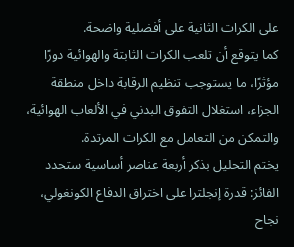على الكرات الثانية على أفضلية واضحة.
كما يتوقع أن تلعب الكرات الثابتة والهوائية دورًا مؤثرًا، ما يستوجب تنظيم الرقابة داخل منطقة الجزاء، استغلال التفوق البدني في الألعاب الهوائية، والتمكن من التعامل مع الكرات المرتدة.
يختم التحليل بذكر أربعة عناصر أساسية ستحدد الفائز: قدرة إنجلترا على اختراق الدفاع الكونغولي، نجاح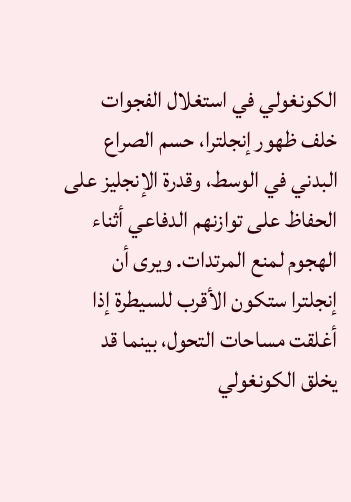الكونغولي في استغلال الفجوات خلف ظهور إنجلترا، حسم الصراع البدني في الوسط، وقدرة الإنجليز على الحفاظ على توازنهم الدفاعي أثناء الهجوم لمنع المرتدات. ويرى أن إنجلترا ستكون الأقرب للسيطرة إذا أغلقت مساحات التحول، بينما قد يخلق الكونغولي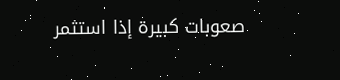صعوبات كبيرة إذا استثمر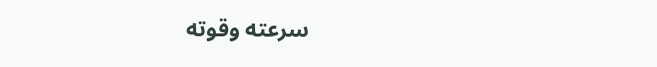سرعته وقوته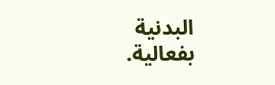البدنية بفعالية.